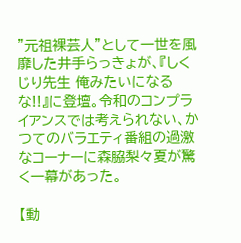"元祖裸芸人"として一世を風靡した井手らっきょが、『しくじり先生 俺みたいになるな!!』に登壇。令和のコンプライアンスでは考えられない、かつてのバラエティ番組の過激なコーナーに森脇梨々夏が驚く一幕があった。

【動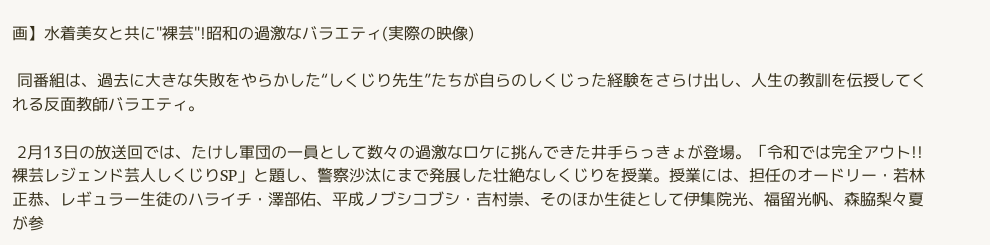画】水着美女と共に"裸芸"!昭和の過激なバラエティ(実際の映像)

 同番組は、過去に大きな失敗をやらかした“しくじり先生”たちが自らのしくじった経験をさらけ出し、人生の教訓を伝授してくれる反面教師バラエティ。

 2月13日の放送回では、たけし軍団の一員として数々の過激なロケに挑んできた井手らっきょが登場。「令和では完全アウト!! 裸芸レジェンド芸人しくじりSP」と題し、警察沙汰にまで発展した壮絶なしくじりを授業。授業には、担任のオードリー・若林正恭、レギュラー生徒のハライチ・澤部佑、平成ノブシコブシ・吉村崇、そのほか生徒として伊集院光、福留光帆、森脇梨々夏が参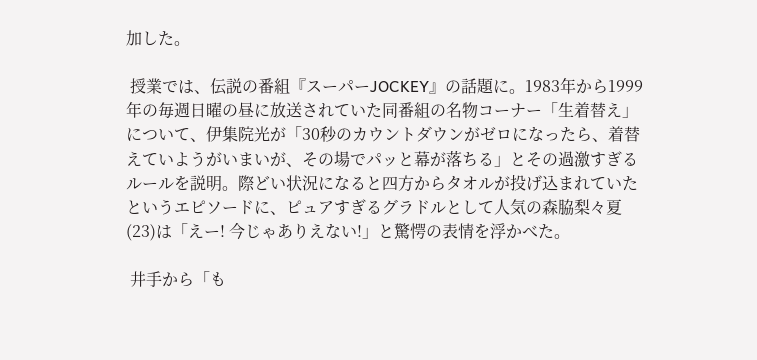加した。

 授業では、伝説の番組『スーパーJOCKEY』の話題に。1983年から1999年の毎週日曜の昼に放送されていた同番組の名物コーナー「生着替え」について、伊集院光が「30秒のカウントダウンがゼロになったら、着替えていようがいまいが、その場でパッと幕が落ちる」とその過激すぎるルールを説明。際どい状況になると四方からタオルが投げ込まれていたというエピソードに、ピュアすぎるグラドルとして人気の森脇梨々夏(23)は「えー! 今じゃありえない!」と驚愕の表情を浮かべた。

 井手から「も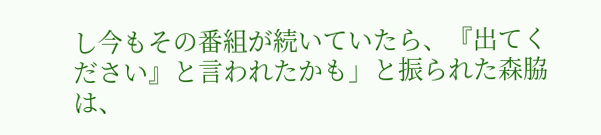し今もその番組が続いていたら、『出てください』と言われたかも」と振られた森脇は、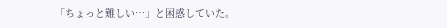「ちょっと難しい…」と困惑していた。